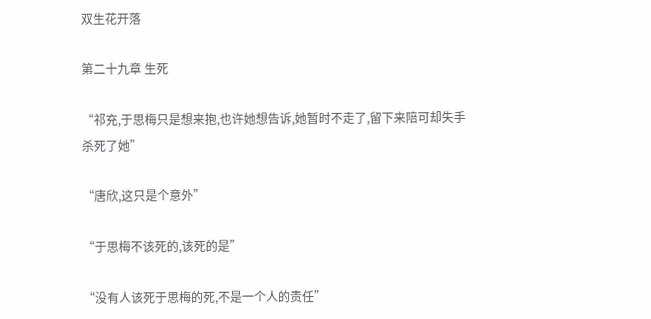双生花开落

第二十九章 生死

“祁充,于思梅只是想来抱,也许她想告诉,她暂时不走了,留下来陪可却失手杀死了她”

“唐欣,这只是个意外”

“于思梅不该死的,该死的是”

“没有人该死于思梅的死,不是一个人的责任”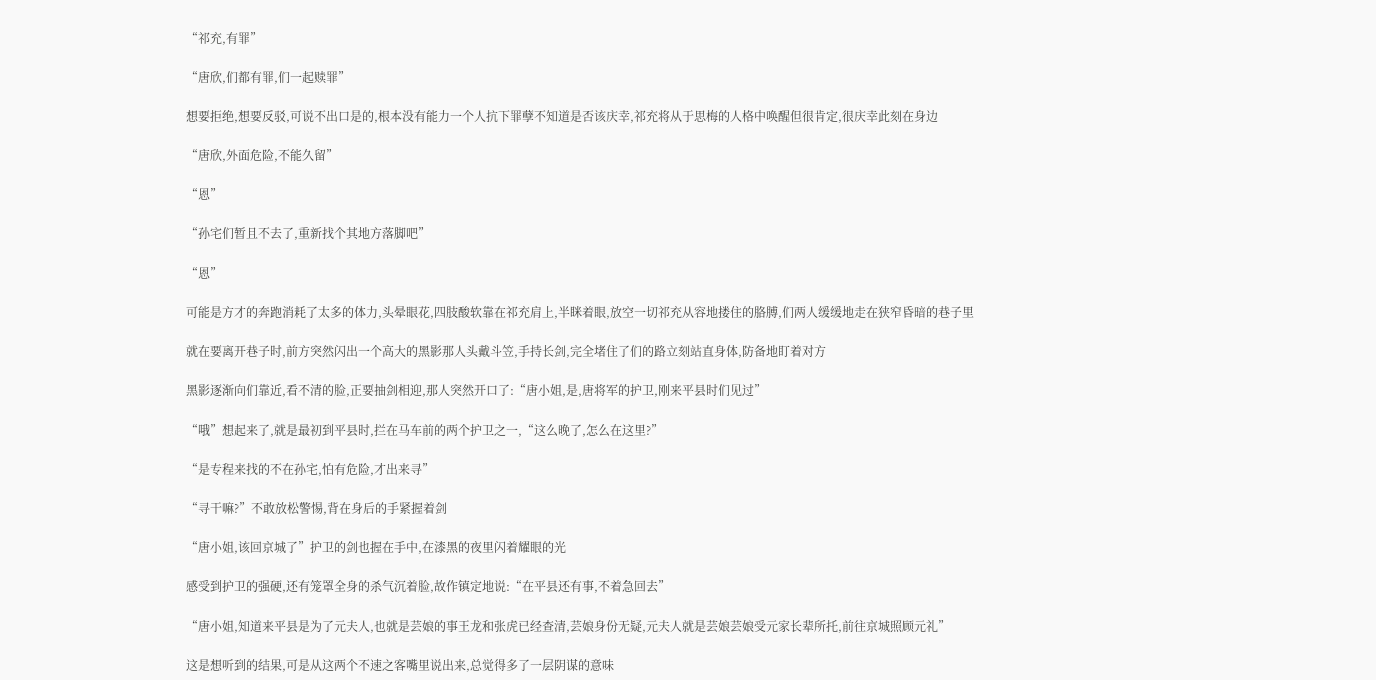“祁充,有罪”

“唐欣,们都有罪,们一起赎罪”

想要拒绝,想要反驳,可说不出口是的,根本没有能力一个人抗下罪孽不知道是否该庆幸,祁充将从于思梅的人格中唤醒但很肯定,很庆幸此刻在身边

“唐欣,外面危险,不能久留”

“恩”

“孙宅们暂且不去了,重新找个其地方落脚吧”

“恩”

可能是方才的奔跑消耗了太多的体力,头晕眼花,四肢酸软靠在祁充肩上,半眯着眼,放空一切祁充从容地搂住的胳膊,们两人缓缓地走在狭窄昏暗的巷子里

就在要离开巷子时,前方突然闪出一个高大的黑影那人头戴斗笠,手持长剑,完全堵住了们的路立刻站直身体,防备地盯着对方

黑影逐渐向们靠近,看不清的脸,正要抽剑相迎,那人突然开口了:“唐小姐,是,唐将军的护卫,刚来平县时们见过”

“哦”想起来了,就是最初到平县时,拦在马车前的两个护卫之一,“这么晚了,怎么在这里?”

“是专程来找的不在孙宅,怕有危险,才出来寻”

“寻干嘛?”不敢放松警惕,背在身后的手紧握着剑

“唐小姐,该回京城了”护卫的剑也握在手中,在漆黑的夜里闪着耀眼的光

感受到护卫的强硬,还有笼罩全身的杀气沉着脸,故作镇定地说:“在平县还有事,不着急回去”

“唐小姐,知道来平县是为了元夫人,也就是芸娘的事王龙和张虎已经查清,芸娘身份无疑,元夫人就是芸娘芸娘受元家长辈所托,前往京城照顾元礼”

这是想听到的结果,可是从这两个不速之客嘴里说出来,总觉得多了一层阴谋的意味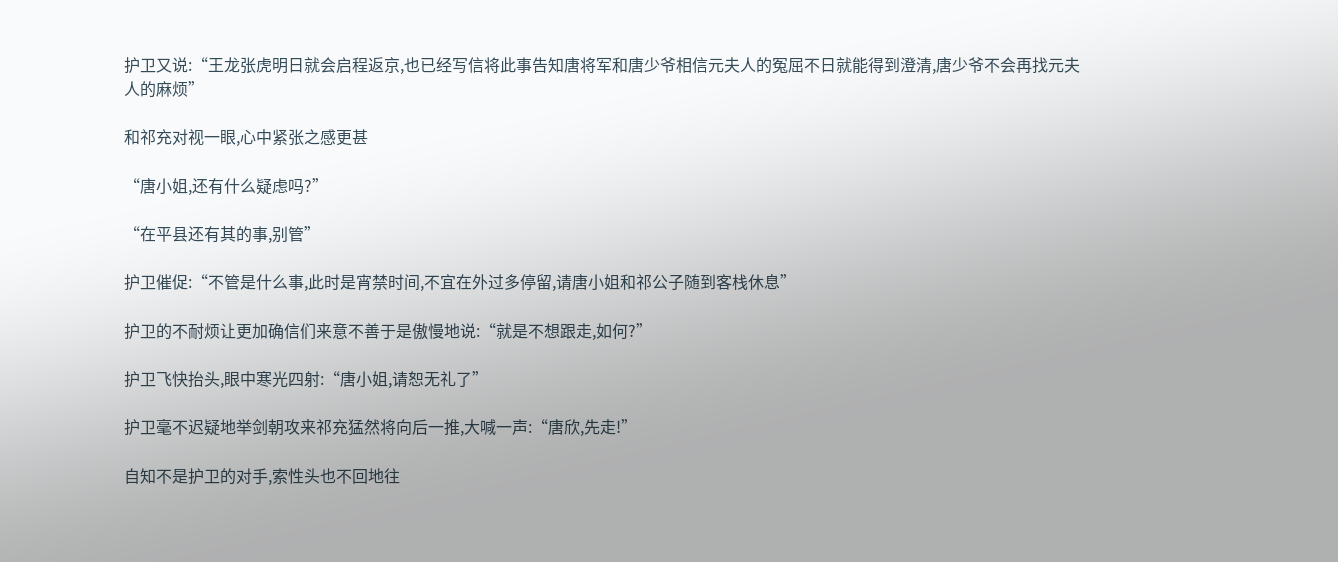护卫又说:“王龙张虎明日就会启程返京,也已经写信将此事告知唐将军和唐少爷相信元夫人的冤屈不日就能得到澄清,唐少爷不会再找元夫人的麻烦”

和祁充对视一眼,心中紧张之感更甚

“唐小姐,还有什么疑虑吗?”

“在平县还有其的事,别管”

护卫催促:“不管是什么事,此时是宵禁时间,不宜在外过多停留,请唐小姐和祁公子随到客栈休息”

护卫的不耐烦让更加确信们来意不善于是傲慢地说:“就是不想跟走,如何?”

护卫飞快抬头,眼中寒光四射:“唐小姐,请恕无礼了”

护卫毫不迟疑地举剑朝攻来祁充猛然将向后一推,大喊一声:“唐欣,先走!”

自知不是护卫的对手,索性头也不回地往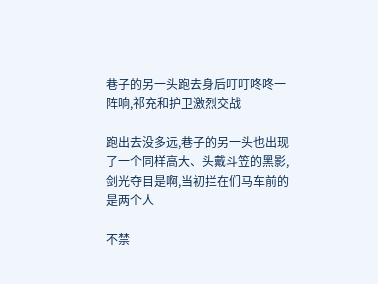巷子的另一头跑去身后叮叮咚咚一阵响,祁充和护卫激烈交战

跑出去没多远,巷子的另一头也出现了一个同样高大、头戴斗笠的黑影,剑光夺目是啊,当初拦在们马车前的是两个人

不禁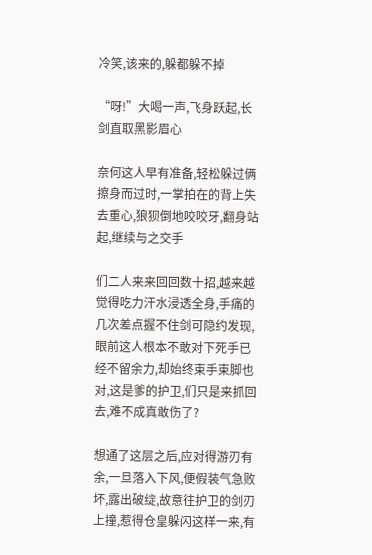冷笑,该来的,躲都躲不掉

“呀!”大喝一声,飞身跃起,长剑直取黑影眉心

奈何这人早有准备,轻松躲过俩擦身而过时,一掌拍在的背上失去重心,狼狈倒地咬咬牙,翻身站起,继续与之交手

们二人来来回回数十招,越来越觉得吃力汗水浸透全身,手痛的几次差点握不住剑可隐约发现,眼前这人根本不敢对下死手已经不留余力,却始终束手束脚也对,这是爹的护卫,们只是来抓回去,难不成真敢伤了?

想通了这层之后,应对得游刃有余,一旦落入下风,便假装气急败坏,露出破绽,故意往护卫的剑刃上撞,惹得仓皇躲闪这样一来,有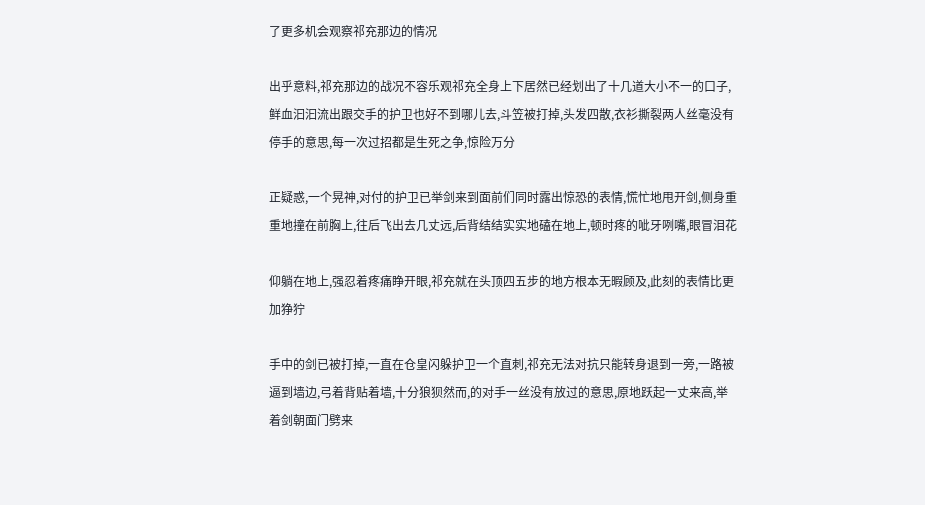了更多机会观察祁充那边的情况

出乎意料,祁充那边的战况不容乐观祁充全身上下居然已经划出了十几道大小不一的口子,鲜血汩汩流出跟交手的护卫也好不到哪儿去,斗笠被打掉,头发四散,衣衫撕裂两人丝毫没有停手的意思,每一次过招都是生死之争,惊险万分

正疑惑,一个晃神,对付的护卫已举剑来到面前们同时露出惊恐的表情,慌忙地甩开剑,侧身重重地撞在前胸上,往后飞出去几丈远,后背结结实实地磕在地上,顿时疼的呲牙咧嘴,眼冒泪花

仰躺在地上,强忍着疼痛睁开眼,祁充就在头顶四五步的地方根本无暇顾及,此刻的表情比更加狰狞

手中的剑已被打掉,一直在仓皇闪躲护卫一个直刺,祁充无法对抗只能转身退到一旁,一路被逼到墙边,弓着背贴着墙,十分狼狈然而,的对手一丝没有放过的意思,原地跃起一丈来高,举着剑朝面门劈来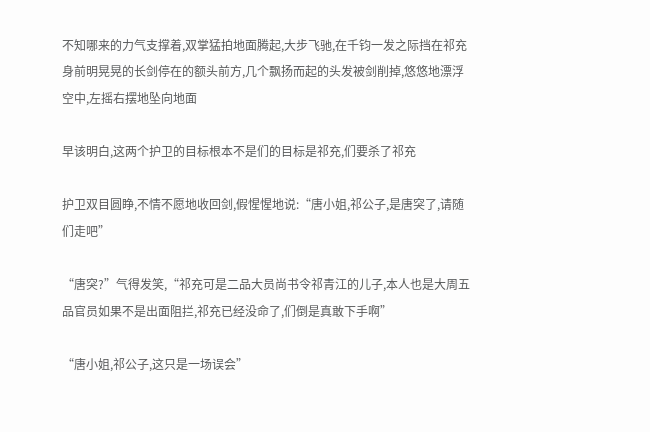不知哪来的力气支撑着,双掌猛拍地面腾起,大步飞驰,在千钧一发之际挡在祁充身前明晃晃的长剑停在的额头前方,几个飘扬而起的头发被剑削掉,悠悠地漂浮空中,左摇右摆地坠向地面

早该明白,这两个护卫的目标根本不是们的目标是祁充,们要杀了祁充

护卫双目圆睁,不情不愿地收回剑,假惺惺地说:“唐小姐,祁公子,是唐突了,请随们走吧”

“唐突?”气得发笑,“祁充可是二品大员尚书令祁青江的儿子,本人也是大周五品官员如果不是出面阻拦,祁充已经没命了,们倒是真敢下手啊”

“唐小姐,祁公子,这只是一场误会”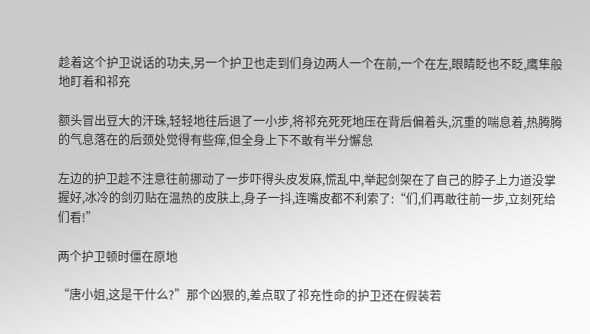趁着这个护卫说话的功夫,另一个护卫也走到们身边两人一个在前,一个在左,眼睛眨也不眨,鹰隼般地盯着和祁充

额头冒出豆大的汗珠,轻轻地往后退了一小步,将祁充死死地压在背后偏着头,沉重的喘息着,热腾腾的气息落在的后颈处觉得有些痒,但全身上下不敢有半分懈怠

左边的护卫趁不注意往前挪动了一步吓得头皮发麻,慌乱中,举起剑架在了自己的脖子上力道没掌握好,冰冷的剑刃贴在温热的皮肤上,身子一抖,连嘴皮都不利索了:“们,们再敢往前一步,立刻死给们看!”

两个护卫顿时僵在原地

“唐小姐,这是干什么?”那个凶狠的,差点取了祁充性命的护卫还在假装若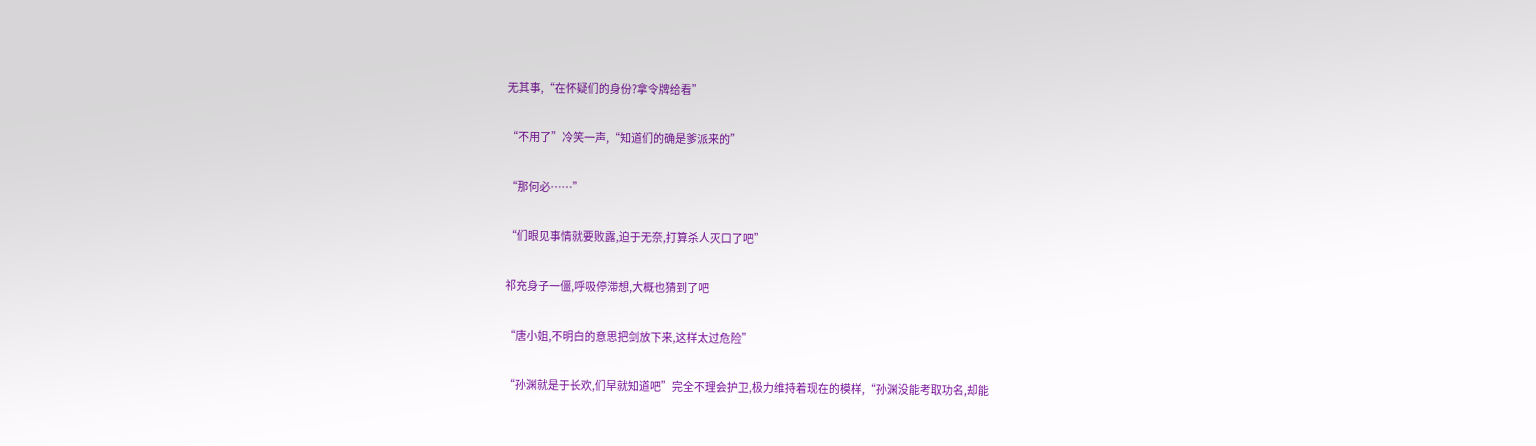无其事,“在怀疑们的身份?拿令牌给看”

“不用了”冷笑一声,“知道们的确是爹派来的”

“那何必……”

“们眼见事情就要败露,迫于无奈,打算杀人灭口了吧”

祁充身子一僵,呼吸停滞想,大概也猜到了吧

“唐小姐,不明白的意思把剑放下来,这样太过危险”

“孙渊就是于长欢,们早就知道吧”完全不理会护卫,极力维持着现在的模样,“孙渊没能考取功名,却能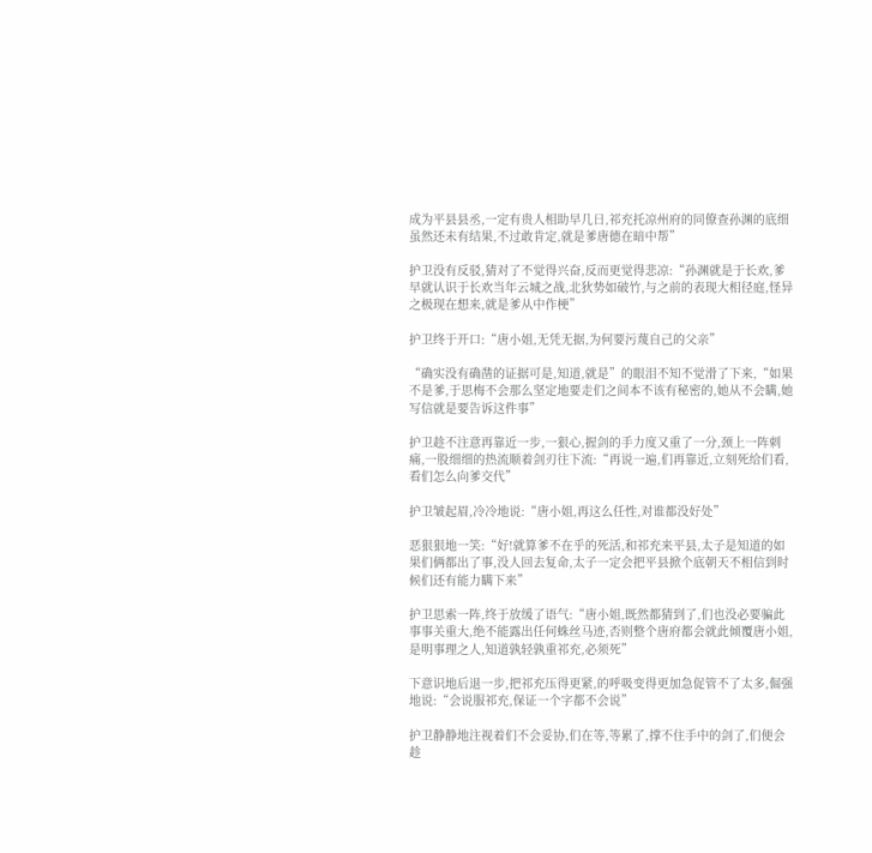成为平县县丞,一定有贵人相助早几日,祁充托凉州府的同僚查孙渊的底细虽然还未有结果,不过敢肯定,就是爹唐德在暗中帮”

护卫没有反驳,猜对了不觉得兴奋,反而更觉得悲凉:“孙渊就是于长欢,爹早就认识于长欢当年云城之战,北狄势如破竹,与之前的表现大相径庭,怪异之极现在想来,就是爹从中作梗”

护卫终于开口:“唐小姐,无凭无据,为何要污蔑自己的父亲”

“确实没有确凿的证据可是,知道,就是”的眼泪不知不觉滑了下来,“如果不是爹,于思梅不会那么坚定地要走们之间本不该有秘密的,她从不会瞒,她写信就是要告诉这件事”

护卫趁不注意再靠近一步,一狠心,握剑的手力度又重了一分,颈上一阵刺痛,一股细细的热流顺着剑刃往下流:“再说一遍,们再靠近,立刻死给们看,看们怎么向爹交代”

护卫皱起眉,冷冷地说:“唐小姐,再这么任性,对谁都没好处”

恶狠狠地一笑:“好!就算爹不在乎的死活,和祁充来平县,太子是知道的如果们俩都出了事,没人回去复命,太子一定会把平县掀个底朝天不相信到时候们还有能力瞒下来”

护卫思索一阵,终于放缓了语气:“唐小姐,既然都猜到了,们也没必要骗此事事关重大,绝不能露出任何蛛丝马迹,否则整个唐府都会就此倾覆唐小姐,是明事理之人,知道孰轻孰重祁充,必须死”

下意识地后退一步,把祁充压得更紧,的呼吸变得更加急促管不了太多,倔强地说:“会说服祁充,保证一个字都不会说”

护卫静静地注视着们不会妥协,们在等,等累了,撑不住手中的剑了,们便会趁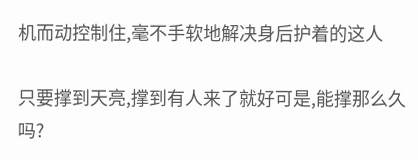机而动控制住,毫不手软地解决身后护着的这人

只要撑到天亮,撑到有人来了就好可是,能撑那么久吗?